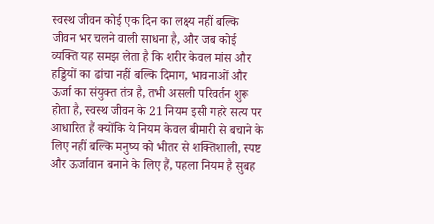स्वस्थ जीवन कोई एक दिन का लक्ष्य नहीं बल्कि जीवन भर चलने वाली साधना है, और जब कोई व्यक्ति यह समझ लेता है कि शरीर केवल मांस और हड्डियों का ढांचा नहीं बल्कि दिमाग, भावनाओं और ऊर्जा का संयुक्त तंत्र है, तभी असली परिवर्तन शुरू होता है, स्वस्थ जीवन के 21 नियम इसी गहरे सत्य पर आधारित हैं क्योंकि ये नियम केवल बीमारी से बचाने के लिए नहीं बल्कि मनुष्य को भीतर से शक्तिशाली, स्पष्ट और ऊर्जावान बनाने के लिए हैं, पहला नियम है सुबह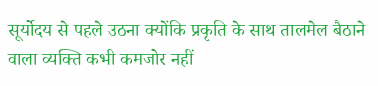सूर्योदय से पहले उठना क्योंकि प्रकृति के साथ तालमेल बैठाने वाला व्यक्ति कभी कमजोर नहीं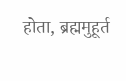होता, ब्रह्ममुहूर्त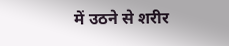में उठने से शरीर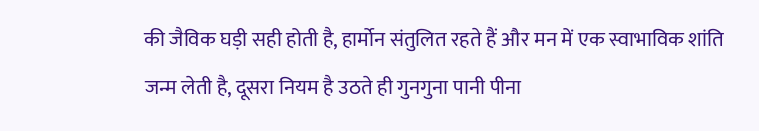की जैविक घड़ी सही होती है, हार्मोन संतुलित रहते हैं और मन में एक स्वाभाविक शांति जन्म लेती है, दूसरा नियम है उठते ही गुनगुना पानी पीना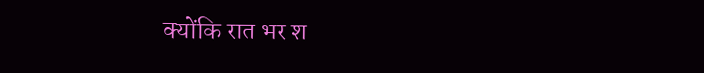क्योंकि रात भर श